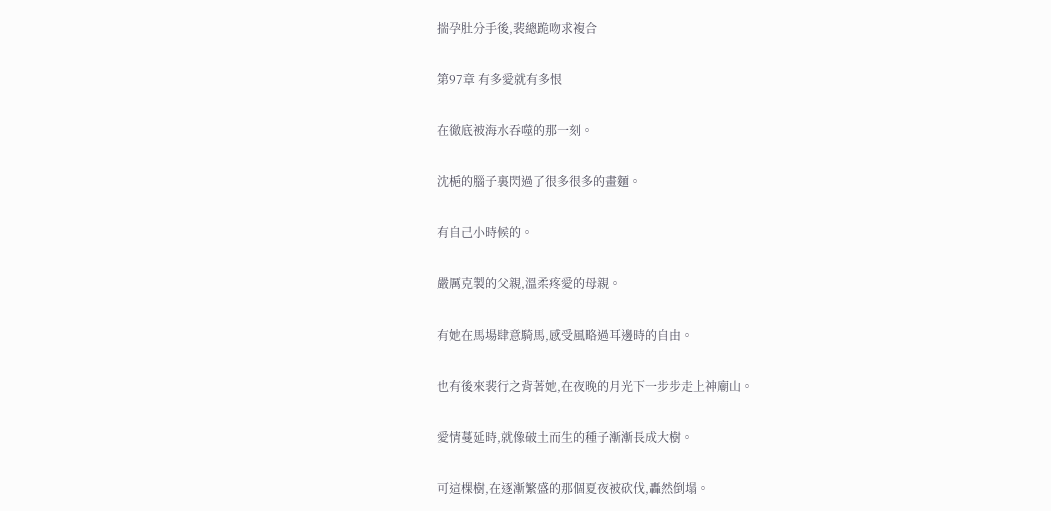揣孕肚分手後,裴總跪吻求複合

第97章 有多愛就有多恨

在徹底被海水吞噬的那一刻。

沈梔的腦子裏閃過了很多很多的畫麵。

有自己小時候的。

嚴厲克製的父親,溫柔疼愛的母親。

有她在馬場肆意騎馬,感受風略過耳邊時的自由。

也有後來裴行之背著她,在夜晚的月光下一步步走上神廟山。

愛情蔓延時,就像破土而生的種子漸漸長成大樹。

可這棵樹,在逐漸繁盛的那個夏夜被砍伐,轟然倒塌。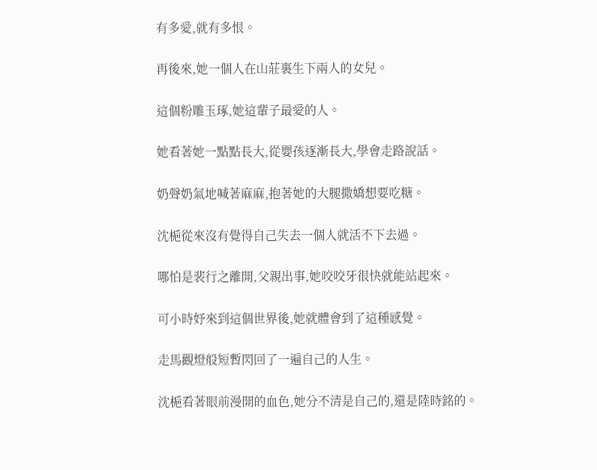有多愛,就有多恨。

再後來,她一個人在山莊裏生下兩人的女兒。

這個粉雕玉琢,她這輩子最愛的人。

她看著她一點點長大,從嬰孩逐漸長大,學會走路說話。

奶聲奶氣地喊著麻麻,抱著她的大腿撒嬌想要吃糖。

沈梔從來沒有覺得自己失去一個人就活不下去過。

哪怕是裴行之離開,父親出事,她咬咬牙很快就能站起來。

可小時妤來到這個世界後,她就體會到了這種感覺。

走馬觀燈般短暫閃回了一遍自己的人生。

沈梔看著眼前漫開的血色,她分不清是自己的,還是陸時銘的。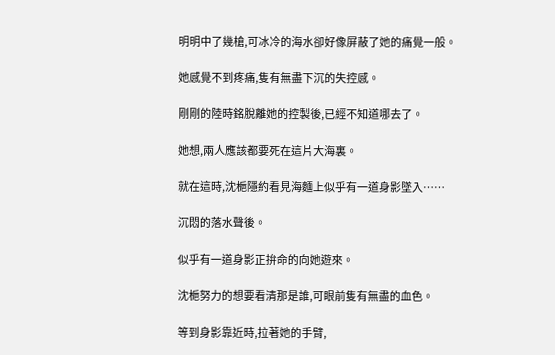明明中了幾槍,可冰冷的海水卻好像屏蔽了她的痛覺一般。

她感覺不到疼痛,隻有無盡下沉的失控感。

剛剛的陸時銘脫離她的控製後,已經不知道哪去了。

她想,兩人應該都要死在這片大海裏。

就在這時,沈梔隱約看見海麵上似乎有一道身影墜入……

沉悶的落水聲後。

似乎有一道身影正拚命的向她遊來。

沈梔努力的想要看清那是誰,可眼前隻有無盡的血色。

等到身影靠近時,拉著她的手臂,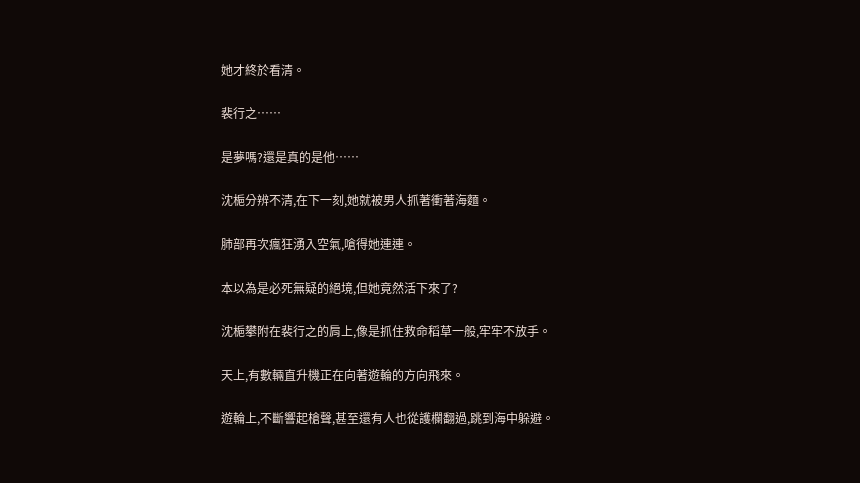她才終於看清。

裴行之……

是夢嗎?還是真的是他……

沈梔分辨不清,在下一刻,她就被男人抓著衝著海麵。

肺部再次瘋狂湧入空氣,嗆得她連連。

本以為是必死無疑的絕境,但她竟然活下來了?

沈梔攀附在裴行之的肩上,像是抓住救命稻草一般,牢牢不放手。

天上,有數輛直升機正在向著遊輪的方向飛來。

遊輪上,不斷響起槍聲,甚至還有人也從護欄翻過,跳到海中躲避。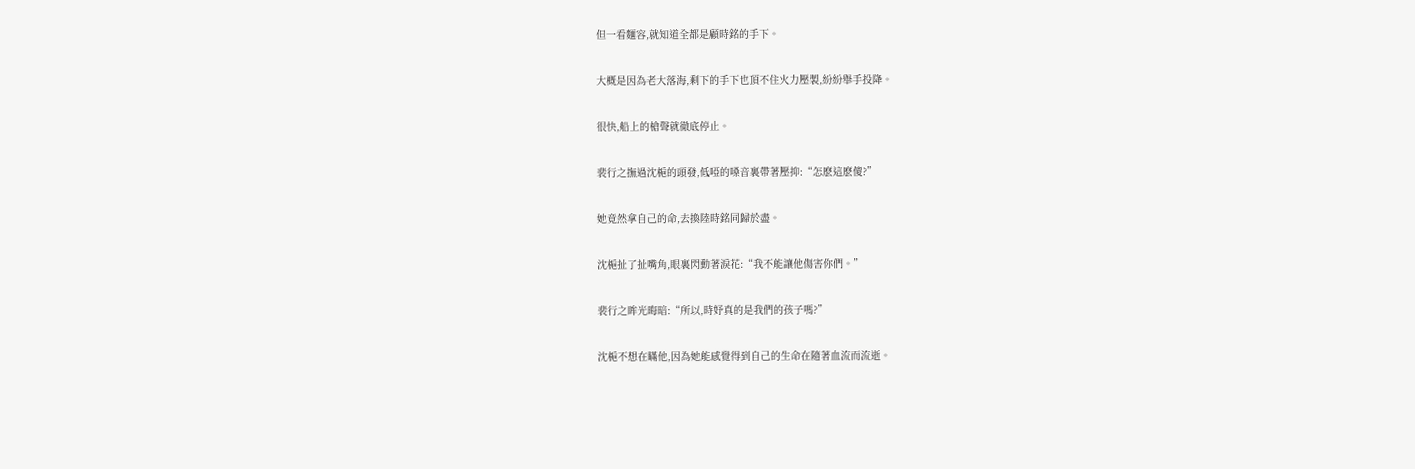但一看麵容,就知道全都是顧時銘的手下。

大概是因為老大落海,剩下的手下也頂不住火力壓製,紛紛舉手投降。

很快,船上的槍聲就徹底停止。

裴行之撫過沈梔的頭發,低啞的嗓音裏帶著壓抑:“怎麽這麽傻?”

她竟然拿自己的命,去換陸時銘同歸於盡。

沈梔扯了扯嘴角,眼裏閃動著淚花:“我不能讓他傷害你們。”

裴行之眸光晦暗:“所以,時妤真的是我們的孩子嗎?”

沈梔不想在瞞他,因為她能感覺得到自己的生命在隨著血流而流逝。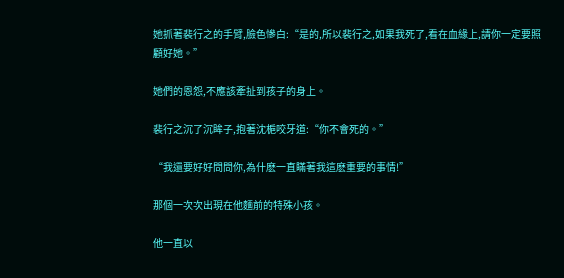她抓著裴行之的手臂,臉色慘白:“是的,所以裴行之,如果我死了,看在血緣上,請你一定要照顧好她。”

她們的恩怨,不應該牽扯到孩子的身上。

裴行之沉了沉眸子,抱著沈梔咬牙道:“你不會死的。”

“我還要好好問問你,為什麽一直瞞著我這麽重要的事情!”

那個一次次出現在他麵前的特殊小孩。

他一直以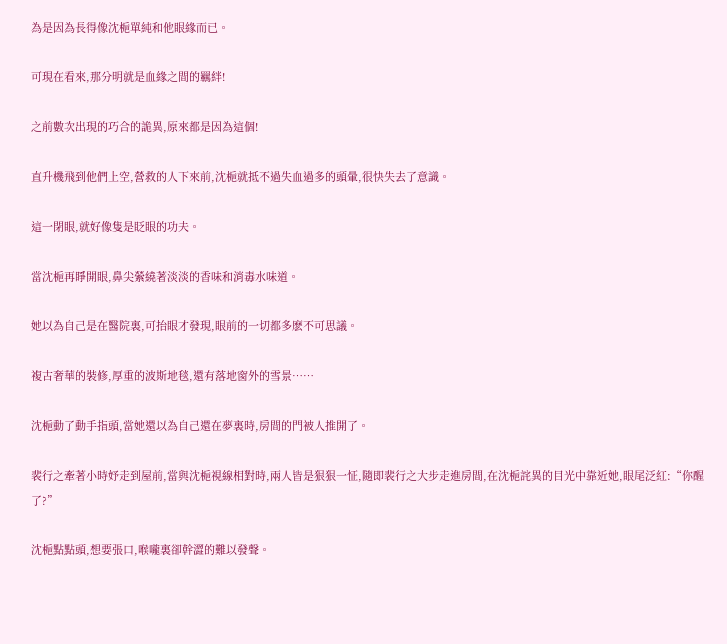為是因為長得像沈梔單純和他眼緣而已。

可現在看來,那分明就是血緣之間的羈絆!

之前數次出現的巧合的詭異,原來都是因為這個!

直升機飛到他們上空,營救的人下來前,沈梔就抵不過失血過多的頭暈,很快失去了意識。

這一閉眼,就好像隻是眨眼的功夫。

當沈梔再睜開眼,鼻尖縈繞著淡淡的香味和消毒水味道。

她以為自己是在醫院裏,可抬眼才發現,眼前的一切都多麽不可思議。

複古奢華的裝修,厚重的波斯地毯,還有落地窗外的雪景……

沈梔動了動手指頭,當她還以為自己還在夢裏時,房間的門被人推開了。

裴行之牽著小時妤走到屋前,當與沈梔視線相對時,兩人皆是狠狠一怔,隨即裴行之大步走進房間,在沈梔詫異的目光中靠近她,眼尾泛紅:“你醒了?”

沈梔點點頭,想要張口,喉嚨裏卻幹澀的難以發聲。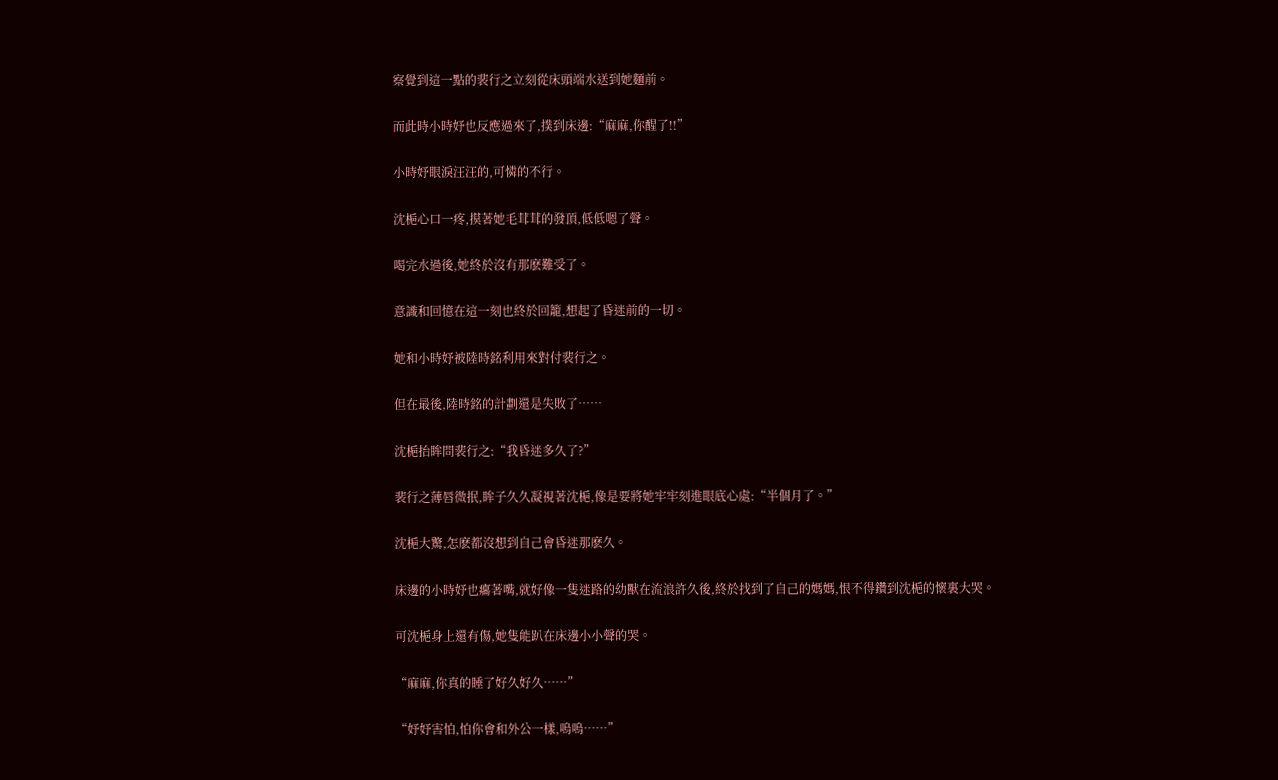察覺到這一點的裴行之立刻從床頭端水送到她麵前。

而此時小時妤也反應過來了,撲到床邊:“麻麻,你醒了!!”

小時妤眼淚汪汪的,可憐的不行。

沈梔心口一疼,摸著她毛茸茸的發頂,低低嗯了聲。

喝完水過後,她終於沒有那麽難受了。

意識和回憶在這一刻也終於回籠,想起了昏迷前的一切。

她和小時妤被陸時銘利用來對付裴行之。

但在最後,陸時銘的計劃還是失敗了……

沈梔抬眸問裴行之:“我昏迷多久了?”

裴行之薄唇微抿,眸子久久凝視著沈梔,像是要將她牢牢刻進眼底心處:“半個月了。”

沈梔大驚,怎麽都沒想到自己會昏迷那麽久。

床邊的小時妤也癟著嘴,就好像一隻迷路的幼獸在流浪許久後,終於找到了自己的媽媽,恨不得鑽到沈梔的懷裏大哭。

可沈梔身上還有傷,她隻能趴在床邊小小聲的哭。

“麻麻,你真的睡了好久好久……”

“妤妤害怕,怕你會和外公一樣,嗚嗚……”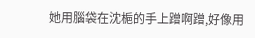她用腦袋在沈梔的手上蹭啊蹭,好像用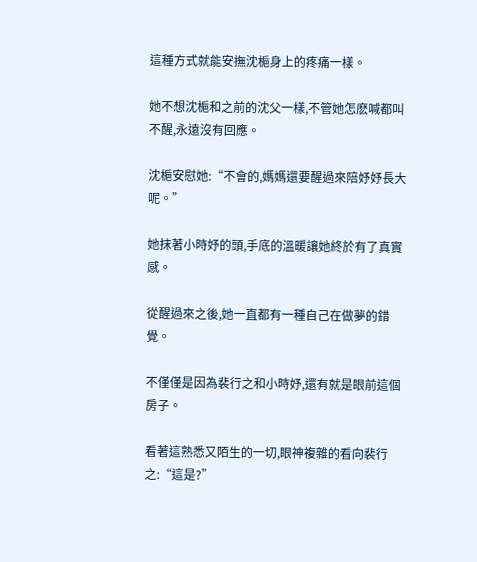這種方式就能安撫沈梔身上的疼痛一樣。

她不想沈梔和之前的沈父一樣,不管她怎麽喊都叫不醒,永遠沒有回應。

沈梔安慰她:“不會的,媽媽還要醒過來陪妤妤長大呢。”

她抹著小時妤的頭,手底的溫暖讓她終於有了真實感。

從醒過來之後,她一直都有一種自己在做夢的錯覺。

不僅僅是因為裴行之和小時妤,還有就是眼前這個房子。

看著這熟悉又陌生的一切,眼神複雜的看向裴行之:“這是?”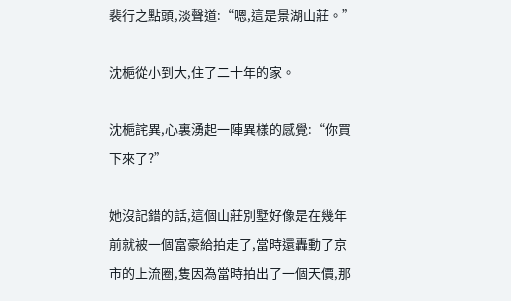裴行之點頭,淡聲道:“嗯,這是景湖山莊。”

沈梔從小到大,住了二十年的家。

沈梔詫異,心裏湧起一陣異樣的感覺:“你買下來了?”

她沒記錯的話,這個山莊別墅好像是在幾年前就被一個富豪給拍走了,當時還轟動了京市的上流圈,隻因為當時拍出了一個天價,那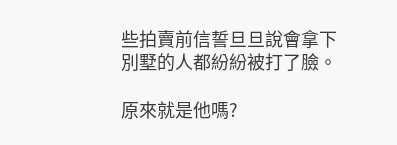些拍賣前信誓旦旦說會拿下別墅的人都紛紛被打了臉。

原來就是他嗎?